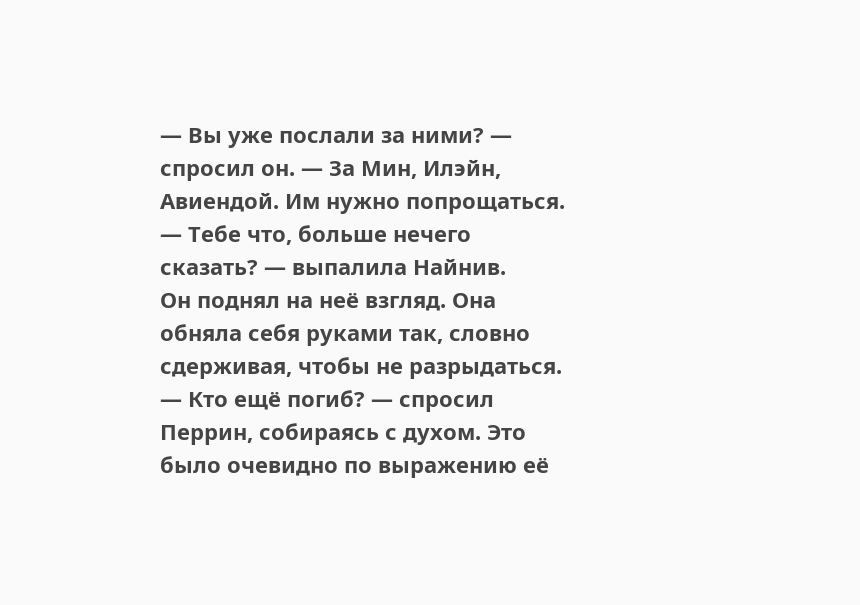— Вы уже послали за ними? — спросил он. — За Мин, Илэйн, Авиендой. Им нужно попрощаться.
— Тебе что, больше нечего сказать? — выпалила Найнив.
Он поднял на неё взгляд. Она обняла себя руками так, словно сдерживая, чтобы не разрыдаться.
— Кто ещё погиб? — спросил Перрин, собираясь с духом. Это было очевидно по выражению её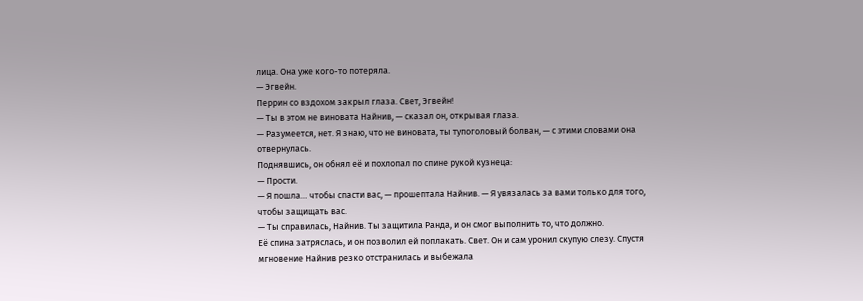лица. Она уже кого-то потеряла.
— Эгвейн.
Перрин со вздохом закрыл глаза. Свет, Эгвейн!
— Ты в этом не виновата Найнив, — сказал он, открывая глаза.
— Разумеется, нет. Я знаю, что не виновата, ты тупоголовый болван, — с этими словами она отвернулась.
Поднявшись, он обнял её и похлопал по спине рукой кузнеца:
— Прости.
— Я пошла… чтобы спасти вас, — прошептала Найнив. — Я увязалась за вами только для того, чтобы защищать вас.
— Ты справилась, Найнив. Ты защитила Ранда, и он смог выполнить то, что должно.
Её спина затряслась, и он позволил ей поплакать. Свет. Он и сам уронил скупую слезу. Спустя мгновение Найнив резко отстранилась и выбежала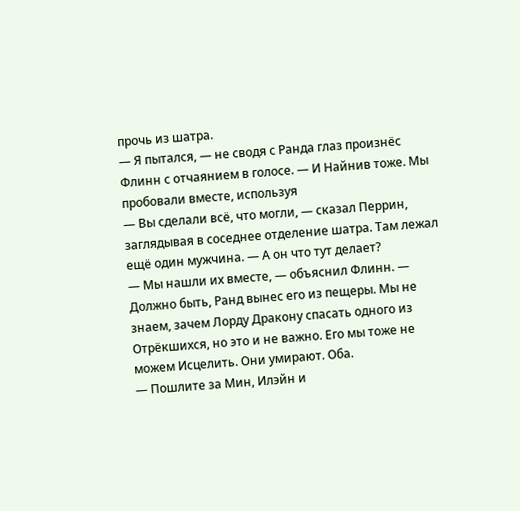прочь из шатра.
— Я пытался, — не сводя с Ранда глаз произнёс Флинн с отчаянием в голосе. — И Найнив тоже. Мы пробовали вместе, используя
— Вы сделали всё, что могли, — сказал Перрин, заглядывая в соседнее отделение шатра. Там лежал ещё один мужчина. — А он что тут делает?
— Мы нашли их вместе, — объяснил Флинн. — Должно быть, Ранд вынес его из пещеры. Мы не знаем, зачем Лорду Дракону спасать одного из Отрёкшихся, но это и не важно. Его мы тоже не можем Исцелить. Они умирают. Оба.
— Пошлите за Мин, Илэйн и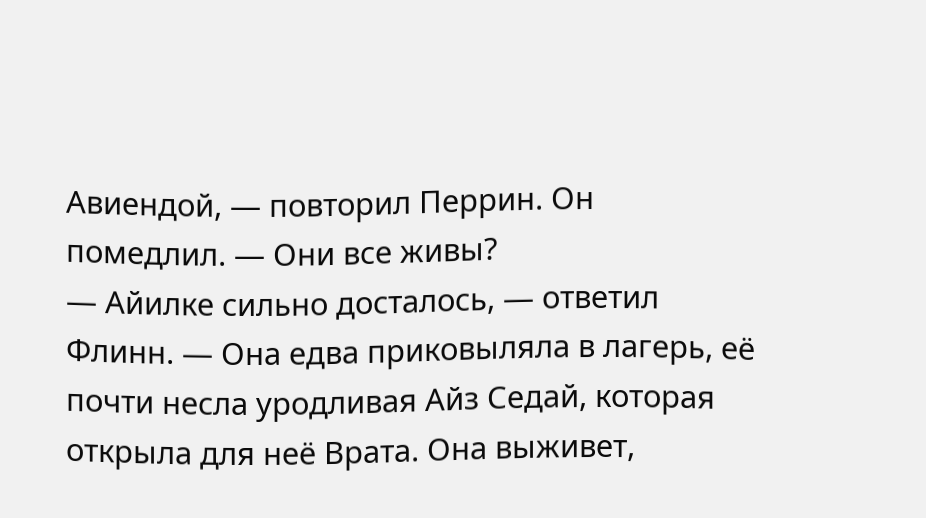Авиендой, — повторил Перрин. Он помедлил. — Они все живы?
— Айилке сильно досталось, — ответил Флинн. — Она едва приковыляла в лагерь, её почти несла уродливая Айз Седай, которая открыла для неё Врата. Она выживет,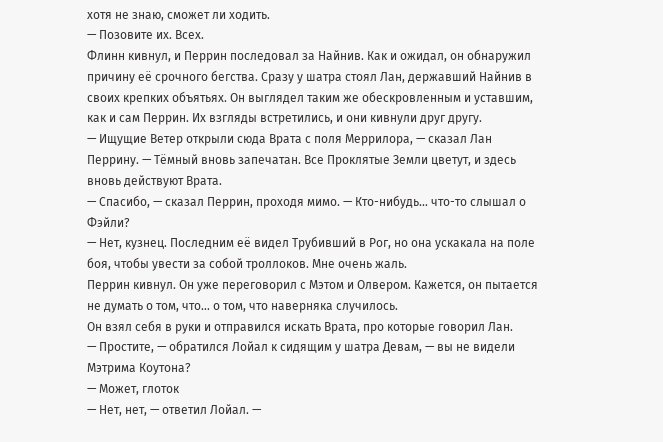хотя не знаю, сможет ли ходить.
— Позовите их. Всех.
Флинн кивнул, и Перрин последовал за Найнив. Как и ожидал, он обнаружил причину её срочного бегства. Сразу у шатра стоял Лан, державший Найнив в своих крепких объятьях. Он выглядел таким же обескровленным и уставшим, как и сам Перрин. Их взгляды встретились, и они кивнули друг другу.
— Ищущие Ветер открыли сюда Врата с поля Меррилора, — сказал Лан Перрину. — Тёмный вновь запечатан. Все Проклятые Земли цветут, и здесь вновь действуют Врата.
— Спасибо, — сказал Перрин, проходя мимо. — Кто-нибудь… что-то слышал о Фэйли?
— Нет, кузнец. Последним её видел Трубивший в Рог, но она ускакала на поле боя, чтобы увести за собой троллоков. Мне очень жаль.
Перрин кивнул. Он уже переговорил с Мэтом и Олвером. Кажется, он пытается не думать о том, что… о том, что наверняка случилось.
Он взял себя в руки и отправился искать Врата, про которые говорил Лан.
— Простите, — обратился Лойал к сидящим у шатра Девам, — вы не видели Мэтрима Коутона?
— Может, глоток
— Нет, нет, — ответил Лойал. —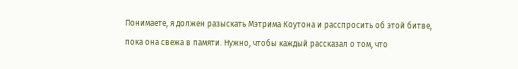Понимаете, я должен разыскать Мэтрима Коутона и расспросить об этой битве, пока она свежа в памяти. Нужно, чтобы каждый рассказал о том, что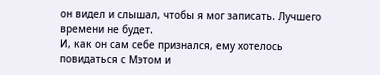он видел и слышал, чтобы я мог записать. Лучшего времени не будет.
И, как он сам себе признался, ему хотелось повидаться с Мэтом и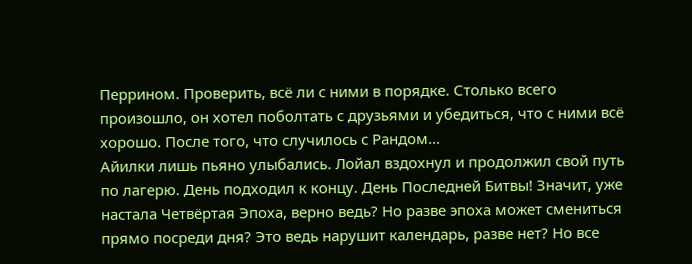Перрином. Проверить, всё ли с ними в порядке. Столько всего произошло, он хотел поболтать с друзьями и убедиться, что с ними всё хорошо. После того, что случилось с Рандом…
Айилки лишь пьяно улыбались. Лойал вздохнул и продолжил свой путь по лагерю. День подходил к концу. День Последней Битвы! Значит, уже настала Четвёртая Эпоха, верно ведь? Но разве эпоха может смениться прямо посреди дня? Это ведь нарушит календарь, разве нет? Но все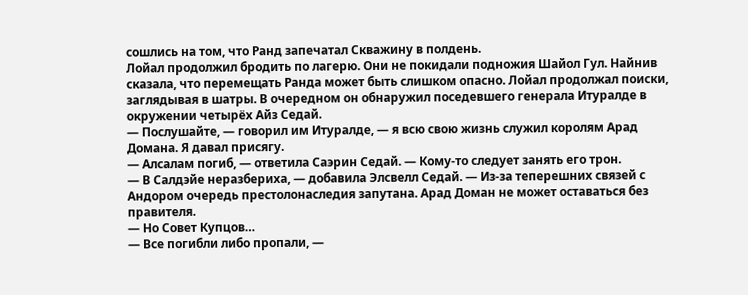сошлись на том, что Ранд запечатал Скважину в полдень.
Лойал продолжил бродить по лагерю. Они не покидали подножия Шайол Гул. Найнив сказала, что перемещать Ранда может быть слишком опасно. Лойал продолжал поиски, заглядывая в шатры. В очередном он обнаружил поседевшего генерала Итуралде в окружении четырёх Айз Седай.
— Послушайте, — говорил им Итуралде, — я всю свою жизнь служил королям Арад Домана. Я давал присягу.
— Алсалам погиб, — ответила Саэрин Седай. — Кому-то следует занять его трон.
— В Салдэйе неразбериха, — добавила Элсвелл Седай. — Из-за теперешних связей с Андором очередь престолонаследия запутана. Арад Доман не может оставаться без правителя.
— Но Совет Купцов…
— Все погибли либо пропали, —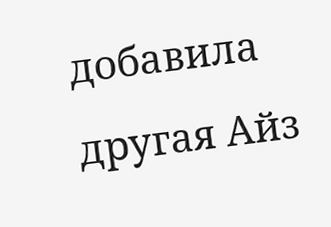добавила другая Айз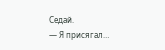Седай.
— Я присягал…